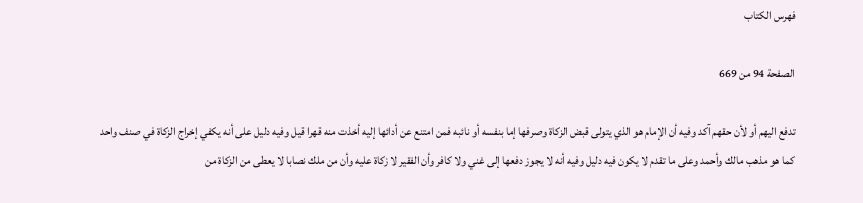فهرس الكتاب

الصفحة 94 من 669

تدفع اليهم أو لأن حقهم آكد وفيه أن الإمام هو الذي يتولى قبض الزكاة وصرفها إما بنفسه أو نائبه فمن امتنع عن أدائها إليه أخذت منه قهرا قيل وفيه دليل على أنه يكفي إخراج الزكاة في صنف واحد كما هو مذهب مالك وأحمد وعلى ما تقدم لا يكون فيه دليل وفيه أنه لا يجوز دفعها إلى غني ولا كافر وأن الفقير لا زكاة عليه وأن من ملك نصابا لا يعطى من الزكاة من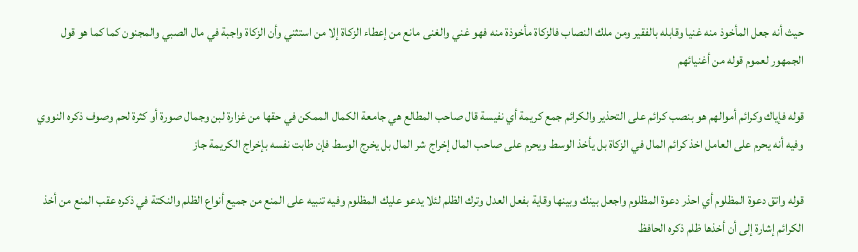حيث أنه جعل المأخوذ منه غنيا وقابله بالفقير ومن ملك النصاب فالزكاة مأخوذة منه فهو غني والغنى مانع من إعطاء الزكاة إلا من استثني وأن الزكاة واجبة في مال الصبي والمجنون كما كما هو قول الجمهور لعموم قوله من أغنيائهم

قوله فإياك وكرائم أموالهم هو بنصب كرائم على التحذير والكرائم جمع كريمة أي نفيسة قال صاحب المطالع هي جامعة الكمال الممكن في حقها من غزارة لبن وجمال صورة أو كثرة لحم وصوف ذكره النووي وفيه أنه يحرم على العامل اخذ كرائم المال في الزكاة بل يأخذ الوسط ويحرم على صاحب المال إخراج شر المال بل يخرج الوسط فإن طابت نفسه بإخراج الكريمة جاز

قوله واتق دعوة المظلوم أي احذر دعوة المظلوم واجعل بينك وبينها وقاية بفعل العدل وترك الظلم لئلا يدعو عليك المظلوم وفيه تنبيه على المنع من جميع أنواع الظلم والنكتة في ذكره عقب المنع من أخذ الكرائم إشارة إلى أن أخذها ظلم ذكره الحافظ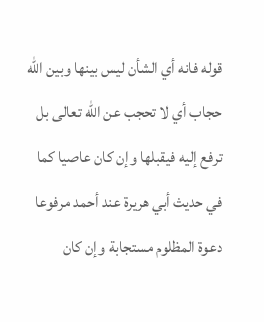قوله فانه أي الشأن ليس بينها وبين الله حجاب أي لا تحجب عن الله تعالى بل ترفع إليه فيقبلها وإن كان عاصيا كما في حديث أبي هريرة عند أحمد مرفوعا دعوة المظلوم مستجابة وإن كان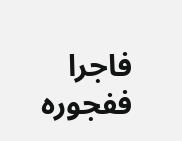فاجرا ففجوره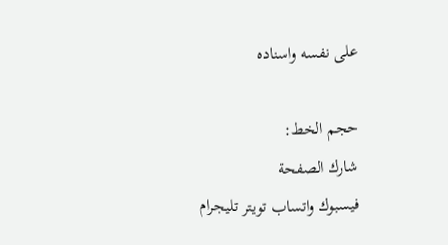على نفسه واسناده

حجم الخط:
شارك الصفحة
فيسبوك واتساب تويتر تليجرام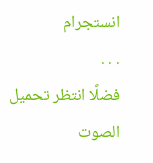انستجرام
. . .
فضلًا انتظر تحميل الصوت